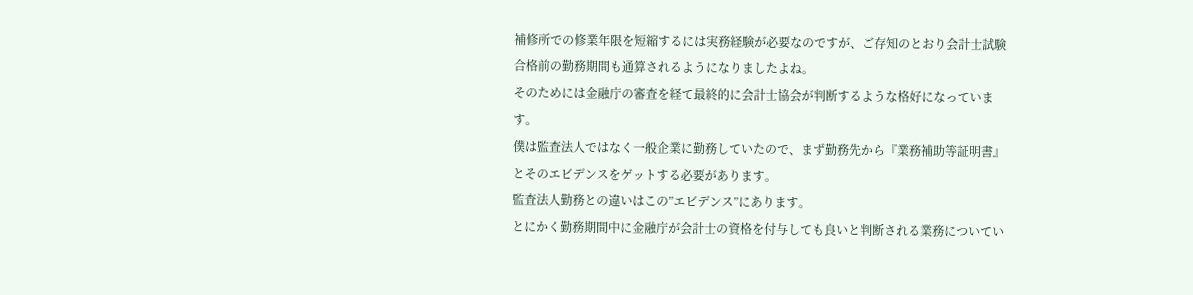補修所での修業年限を短縮するには実務経験が必要なのですが、ご存知のとおり会計士試験合格前の勤務期間も通算されるようになりましたよね。
そのためには金融庁の審査を経て最終的に会計士協会が判断するような格好になっています。
僕は監査法人ではなく一般企業に勤務していたので、まず勤務先から『業務補助等証明書』とそのエビデンスをゲットする必要があります。
監査法人勤務との違いはこの”エビデンス”にあります。
とにかく勤務期間中に金融庁が会計士の資格を付与しても良いと判断される業務についてい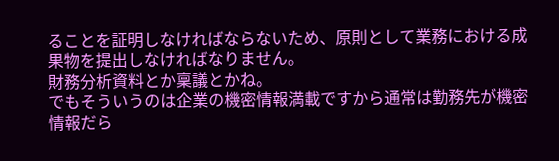ることを証明しなければならないため、原則として業務における成果物を提出しなければなりません。
財務分析資料とか稟議とかね。
でもそういうのは企業の機密情報満載ですから通常は勤務先が機密情報だら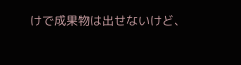けで成果物は出せないけど、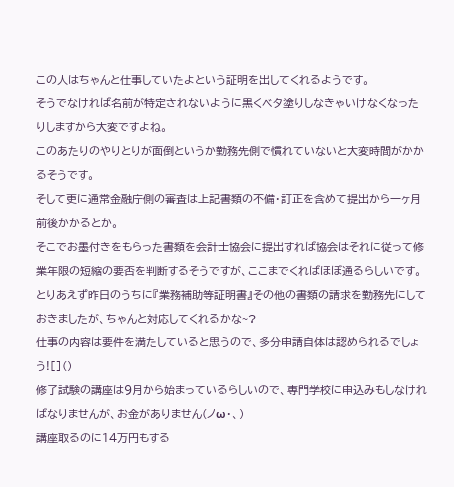この人はちゃんと仕事していたよという証明を出してくれるようです。
そうでなければ名前が特定されないように黒くベタ塗りしなきゃいけなくなったりしますから大変ですよね。
このあたりのやりとりが面倒というか勤務先側で慣れていないと大変時間がかかるそうです。
そして更に通常金融庁側の審査は上記書類の不備・訂正を含めて提出から一ヶ月前後かかるとか。
そこでお墨付きをもらった書類を会計士協会に提出すれば協会はそれに従って修業年限の短縮の要否を判断するそうですが、ここまでくればほぼ通るらしいです。
とりあえず昨日のうちに『業務補助等証明書』その他の書類の請求を勤務先にしておきましたが、ちゃんと対応してくれるかな~?
仕事の内容は要件を満たしていると思うので、多分申請自体は認められるでしょう![]()
修了試験の講座は9月から始まっているらしいので、専門学校に申込みもしなければなりませんが、お金がありません(ノω・、)
講座取るのに14万円もする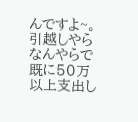んですよ~。
引越しやらなんやらで既に50万以上支出し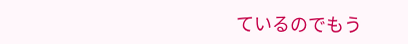ているのでもう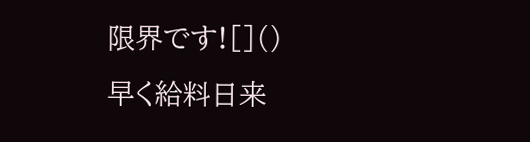限界です![]()
早く給料日来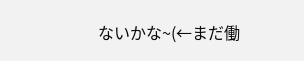ないかな~(←まだ働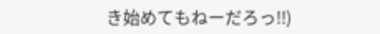き始めてもねーだろっ!!)